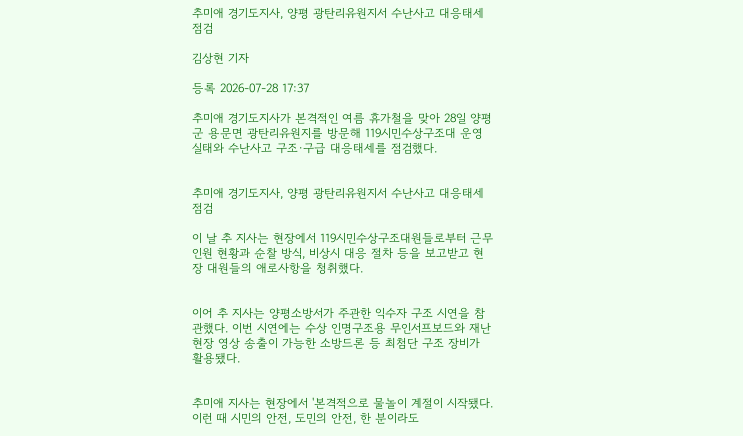추미애 경기도지사, 양평 광탄리유원지서 수난사고 대응태세 점검

김상현 기자

등록 2026-07-28 17:37

추미애 경기도지사가 본격적인 여름 휴가철을 맞아 28일 양평군 용문면 광탄리유원지를 방문해 119시민수상구조대 운영 실태와 수난사고 구조·구급 대응태세를 점검했다.


추미애 경기도지사, 양평 광탄리유원지서 수난사고 대응태세 점검

이 날 추 지사는 현장에서 119시민수상구조대원들로부터 근무 인원 현황과 순찰 방식, 비상시 대응 절차 등을 보고받고 현장 대원들의 애로사항을 청취했다.


이어 추 지사는 양평소방서가 주관한 익수자 구조 시연을 참관했다. 이번 시연에는 수상 인명구조용 무인서프보드와 재난현장 영상 송출이 가능한 소방드론 등 최첨단 구조 장비가 활용됐다.


추미애 지사는 현장에서 '본격적으로 물놀이 계절이 시작됐다. 이런 때 시민의 안전, 도민의 안전, 한 분이라도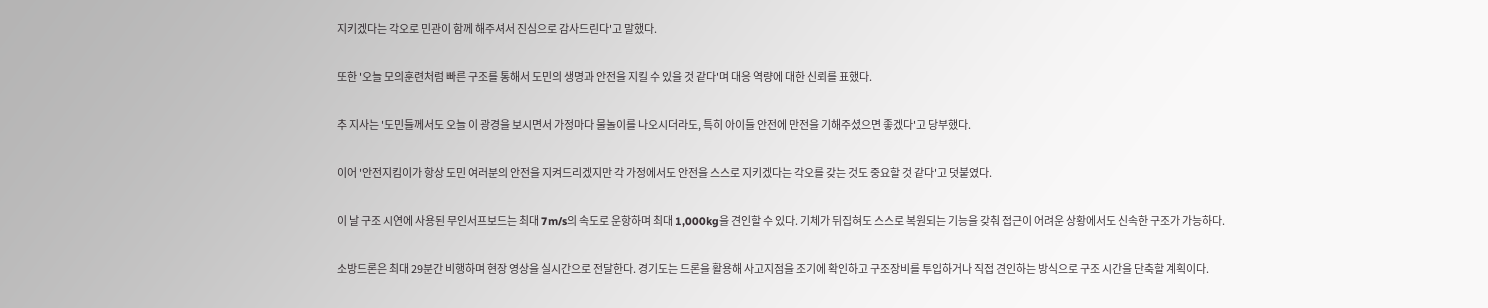지키겠다는 각오로 민관이 함께 해주셔서 진심으로 감사드린다'고 말했다.


또한 '오늘 모의훈련처럼 빠른 구조를 통해서 도민의 생명과 안전을 지킬 수 있을 것 같다'며 대응 역량에 대한 신뢰를 표했다.


추 지사는 '도민들께서도 오늘 이 광경을 보시면서 가정마다 물놀이를 나오시더라도, 특히 아이들 안전에 만전을 기해주셨으면 좋겠다'고 당부했다.


이어 '안전지킴이가 항상 도민 여러분의 안전을 지켜드리겠지만 각 가정에서도 안전을 스스로 지키겠다는 각오를 갖는 것도 중요할 것 같다'고 덧붙였다.


이 날 구조 시연에 사용된 무인서프보드는 최대 7m/s의 속도로 운항하며 최대 1,000kg을 견인할 수 있다. 기체가 뒤집혀도 스스로 복원되는 기능을 갖춰 접근이 어려운 상황에서도 신속한 구조가 가능하다.


소방드론은 최대 29분간 비행하며 현장 영상을 실시간으로 전달한다. 경기도는 드론을 활용해 사고지점을 조기에 확인하고 구조장비를 투입하거나 직접 견인하는 방식으로 구조 시간을 단축할 계획이다.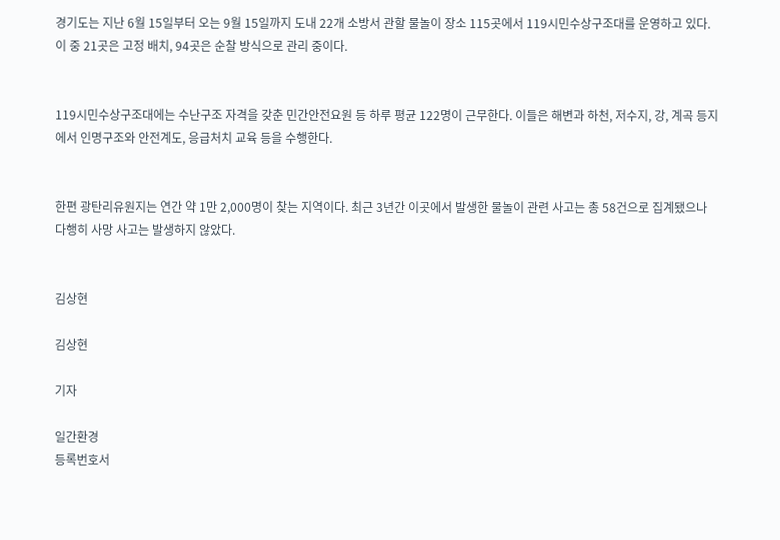경기도는 지난 6월 15일부터 오는 9월 15일까지 도내 22개 소방서 관할 물놀이 장소 115곳에서 119시민수상구조대를 운영하고 있다. 이 중 21곳은 고정 배치, 94곳은 순찰 방식으로 관리 중이다.


119시민수상구조대에는 수난구조 자격을 갖춘 민간안전요원 등 하루 평균 122명이 근무한다. 이들은 해변과 하천, 저수지, 강, 계곡 등지에서 인명구조와 안전계도, 응급처치 교육 등을 수행한다.


한편 광탄리유원지는 연간 약 1만 2,000명이 찾는 지역이다. 최근 3년간 이곳에서 발생한 물놀이 관련 사고는 총 58건으로 집계됐으나 다행히 사망 사고는 발생하지 않았다.


김상현

김상현

기자

일간환경
등록번호서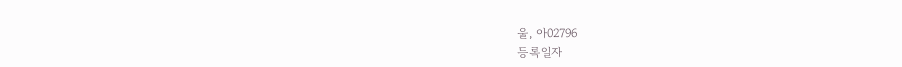울, 아02796
등록일자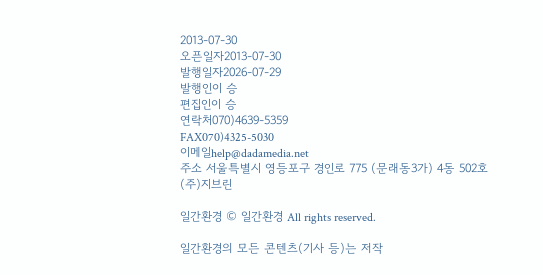2013-07-30
오픈일자2013-07-30
발행일자2026-07-29
발행인이 승
편집인이 승
연락처070)4639-5359
FAX070)4325-5030
이메일help@dadamedia.net
주소 서울특별시 영등포구 경인로 775 (문래동3가) 4동 502호
(주)지브린

일간환경 © 일간환경 All rights reserved.

일간환경의 모든 콘텐츠(기사 등)는 저작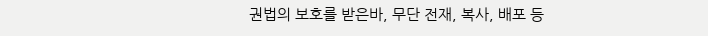권법의 보호를 받은바, 무단 전재, 복사, 배포 등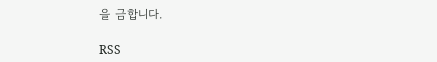을 금합니다.

RSS